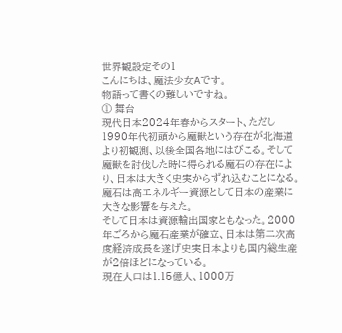世界観設定その1
こんにちは、魔法少女Aです。
物語って書くの難しいですね。
① 舞台
現代日本2024年春からスタート、ただし1990年代初頭から魔獣という存在が北海道より初観測、以後全国各地にはびこる。そして魔獣を討伐した時に得られる魔石の存在により、日本は大きく史実からずれ込むことになる。魔石は高エネルギー資源として日本の産業に大きな影響を与えた。
そして日本は資源輸出国家ともなった。2000年ごろから魔石産業が確立、日本は第二次高度経済成長を遂げ史実日本よりも国内総生産が2倍ほどになっている。
現在人口は1.15億人、1000万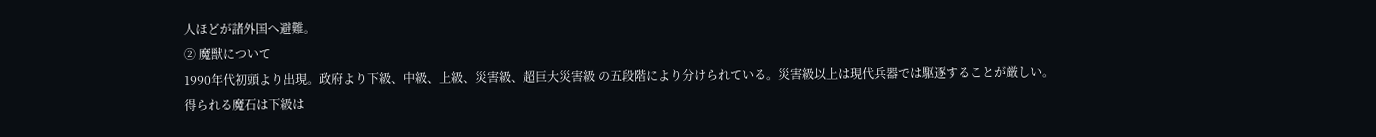人ほどが諸外国へ避難。
② 魔獣について
1990年代初頭より出現。政府より下級、中級、上級、災害級、超巨大災害級 の五段階により分けられている。災害級以上は現代兵器では駆逐することが厳しい。
得られる魔石は下級は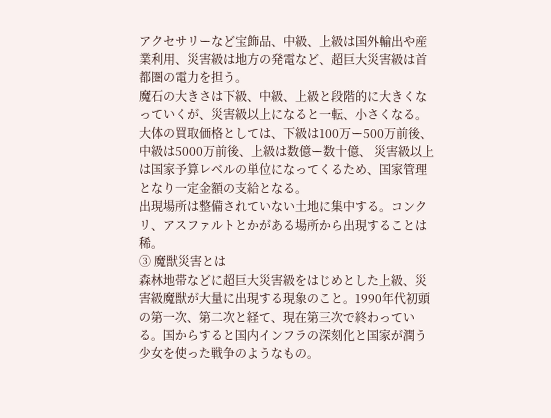アクセサリーなど宝飾品、中級、上級は国外輸出や産業利用、災害級は地方の発電など、超巨大災害級は首都圏の電力を担う。
魔石の大きさは下級、中級、上級と段階的に大きくなっていくが、災害級以上になると一転、小さくなる。
大体の買取価格としては、下級は100万ー500万前後、中級は5000万前後、上級は数億ー数十億、 災害級以上は国家予算レベルの単位になってくるため、国家管理となり一定金額の支給となる。
出現場所は整備されていない土地に集中する。コンクリ、アスファルトとかがある場所から出現することは稀。
③ 魔獣災害とは
森林地帯などに超巨大災害級をはじめとした上級、災害級魔獣が大量に出現する現象のこと。1990年代初頭の第一次、第二次と経て、現在第三次で終わっている。国からすると国内インフラの深刻化と国家が潤う少女を使った戦争のようなもの。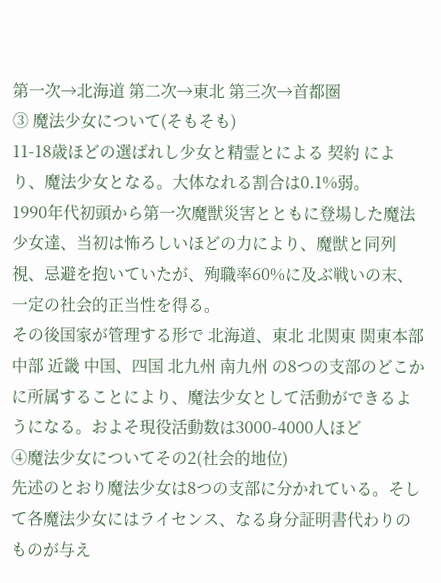第一次→北海道 第二次→東北 第三次→首都圏
③ 魔法少女について(そもそも)
11-18歳ほどの選ばれし少女と精霊とによる 契約 により、魔法少女となる。大体なれる割合は0.1%弱。
1990年代初頭から第一次魔獣災害とともに登場した魔法少女達、当初は怖ろしいほどの力により、魔獣と同列視、忌避を抱いていたが、殉職率60%に及ぶ戦いの末、一定の社会的正当性を得る。
その後国家が管理する形で 北海道、東北 北関東 関東本部 中部 近畿 中国、四国 北九州 南九州 の8つの支部のどこかに所属することにより、魔法少女として活動ができるようになる。およそ現役活動数は3000-4000人ほど
④魔法少女についてその2(社会的地位)
先述のとおり魔法少女は8つの支部に分かれている。そして各魔法少女にはライセンス、なる身分証明書代わりのものが与え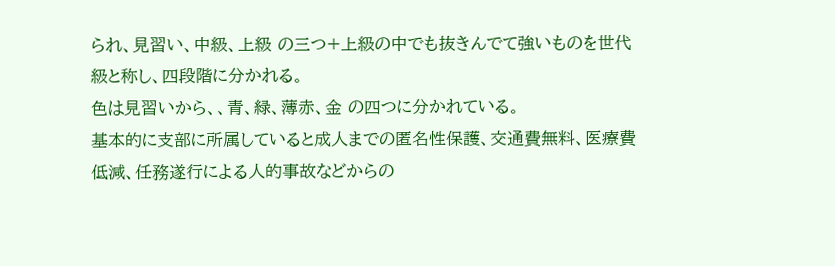られ、見習い、中級、上級 の三つ+上級の中でも抜きんでて強いものを世代級と称し、四段階に分かれる。
色は見習いから、、青、緑、薄赤、金 の四つに分かれている。
基本的に支部に所属していると成人までの匿名性保護、交通費無料、医療費低減、任務遂行による人的事故などからの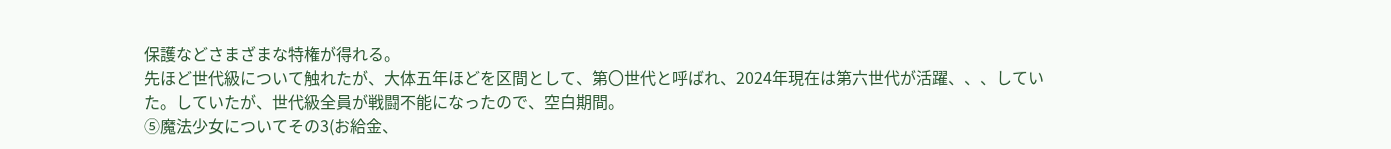保護などさまざまな特権が得れる。
先ほど世代級について触れたが、大体五年ほどを区間として、第〇世代と呼ばれ、2024年現在は第六世代が活躍、、、していた。していたが、世代級全員が戦闘不能になったので、空白期間。
⑤魔法少女についてその3(お給金、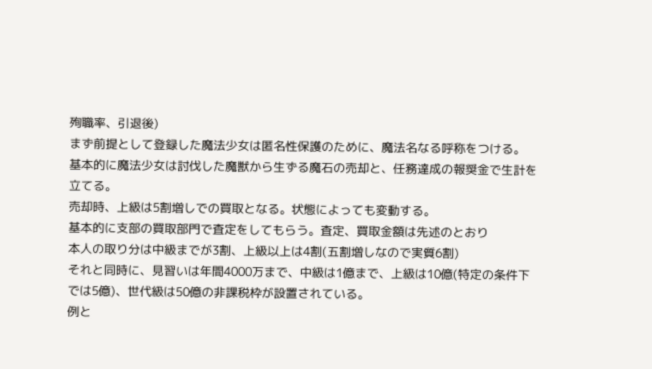殉職率、引退後)
まず前提として登録した魔法少女は匿名性保護のために、魔法名なる呼称をつける。
基本的に魔法少女は討伐した魔獣から生ずる魔石の売却と、任務達成の報奨金で生計を立てる。
売却時、上級は5割増しでの買取となる。状態によっても変動する。
基本的に支部の買取部門で査定をしてもらう。査定、買取金額は先述のとおり
本人の取り分は中級までが3割、上級以上は4割(五割増しなので実質6割)
それと同時に、見習いは年間4000万まで、中級は1億まで、上級は10億(特定の条件下では5億)、世代級は50億の非課税枠が設置されている。
例と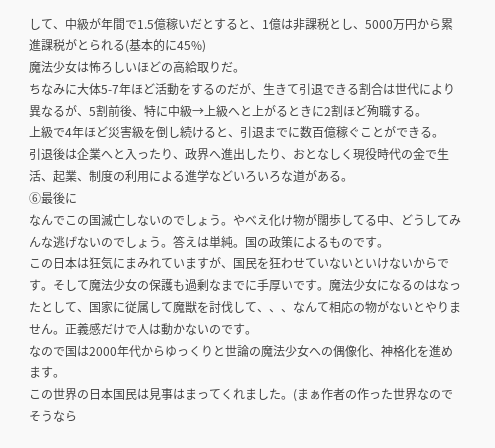して、中級が年間で1.5億稼いだとすると、1億は非課税とし、5000万円から累進課税がとられる(基本的に45%)
魔法少女は怖ろしいほどの高給取りだ。
ちなみに大体5-7年ほど活動をするのだが、生きて引退できる割合は世代により異なるが、5割前後、特に中級→上級へと上がるときに2割ほど殉職する。
上級で4年ほど災害級を倒し続けると、引退までに数百億稼ぐことができる。
引退後は企業へと入ったり、政界へ進出したり、おとなしく現役時代の金で生活、起業、制度の利用による進学などいろいろな道がある。
⑥最後に
なんでこの国滅亡しないのでしょう。やべえ化け物が闊歩してる中、どうしてみんな逃げないのでしょう。答えは単純。国の政策によるものです。
この日本は狂気にまみれていますが、国民を狂わせていないといけないからです。そして魔法少女の保護も過剰なまでに手厚いです。魔法少女になるのはなったとして、国家に従属して魔獣を討伐して、、、なんて相応の物がないとやりません。正義感だけで人は動かないのです。
なので国は2000年代からゆっくりと世論の魔法少女への偶像化、神格化を進めます。
この世界の日本国民は見事はまってくれました。(まぁ作者の作った世界なのでそうなら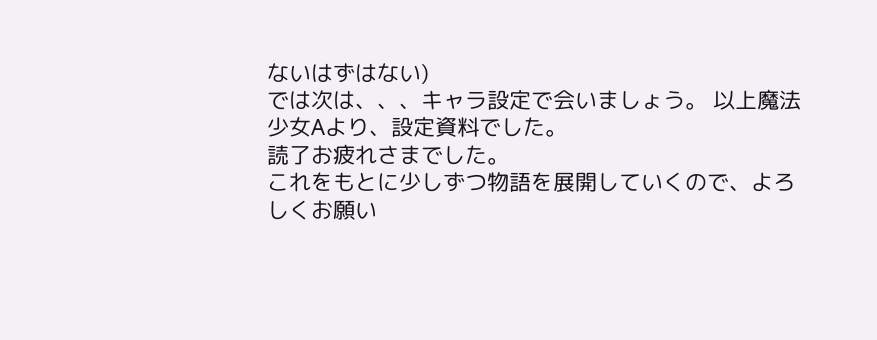ないはずはない)
では次は、、、キャラ設定で会いましょう。 以上魔法少女Aより、設定資料でした。
読了お疲れさまでした。
これをもとに少しずつ物語を展開していくので、よろしくお願い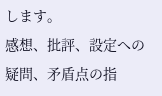します。
感想、批評、設定への疑問、矛盾点の指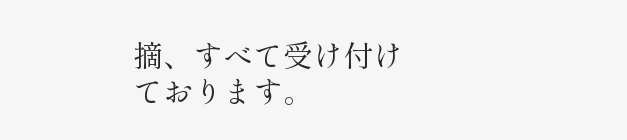摘、すべて受け付けております。